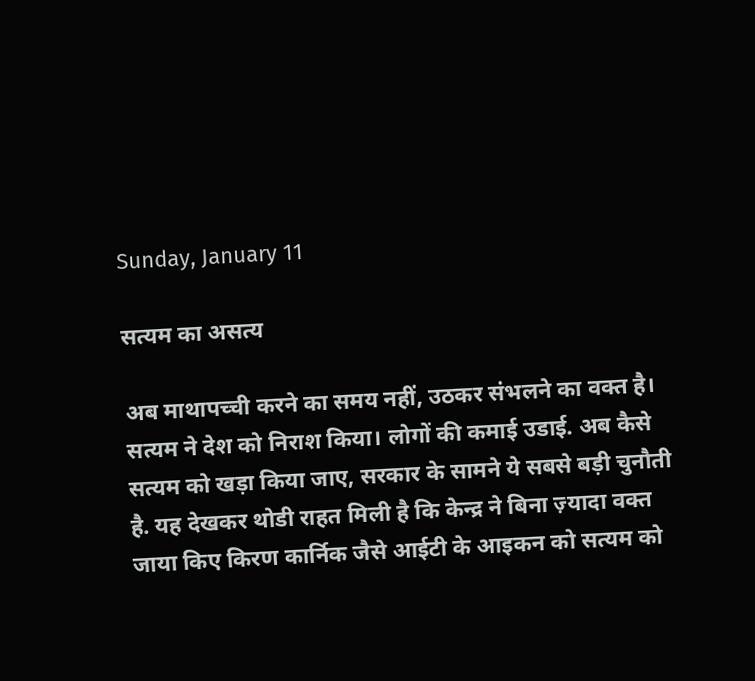Sunday, January 11

सत्यम का असत्य

अब माथापच्ची करने का समय नहीं, उठकर संभलने का वक्त है। सत्यम ने देश को निराश किया। लोगों की कमाई उडाई. अब कैसे सत्यम को खड़ा किया जाए, सरकार के सामने ये सबसे बड़ी चुनौती है. यह देखकर थोडी राहत मिली है कि केन्द्र ने बिना ज़्यादा वक्त जाया किए किरण कार्निक जैसे आईटी के आइकन को सत्यम को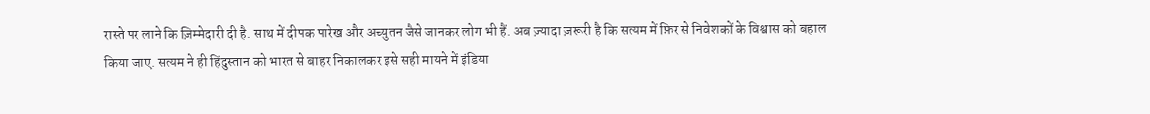रास्ते पर लाने कि ज़िम्मेदारी दी है. साथ में दीपक पारेख और अच्युतन जैसे जानकर लोग भी हैं. अब ज़्यादा ज़रूरी है कि सत्यम में फ़िर से निवेशकों के विश्वास को बहाल किया जाए. सत्यम ने ही हिंदुस्तान को भारत से बाहर निकालकर इसे सही मायने में इंडिया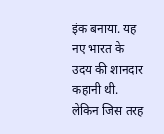इंक बनाया. यह नए भारत के उदय की शानदार कहानी थी. लेकिन जिस तरह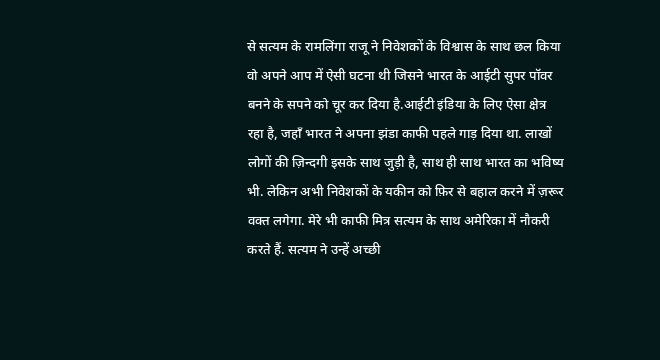से सत्यम के रामलिंगा राजू ने निवेशकों के विश्वास के साथ छल किया वो अपने आप में ऐसी घटना थी जिसने भारत के आईटी सुपर पॉवर बनने के सपने को चूर कर दिया है.आईटी इंडिया के लिए ऐसा क्षेत्र रहा है, जहाँ भारत ने अपना झंडा काफी पहले गाड़ दिया था. लाखों लोगों की ज़िन्दगी इसके साथ जुड़ी है, साथ ही साथ भारत का भविष्य भी. लेकिन अभी निवेशकों के यकीन को फ़िर से बहाल करने में ज़रूर वक्त लगेगा. मेरे भी काफी मित्र सत्यम के साथ अमेरिका में नौकरी करते हैं. सत्यम ने उन्हें अच्छी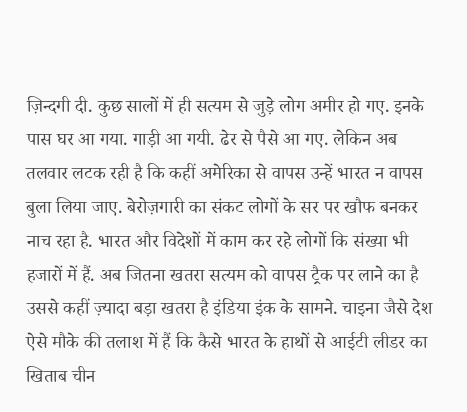ज़िन्दगी दी. कुछ सालों में ही सत्यम से जुड़े लोग अमीर हो गए. इनके पास घर आ गया. गाड़ी आ गयी. ढेर से पैसे आ गए. लेकिन अब तलवार लटक रही है कि कहीं अमेरिका से वापस उन्हें भारत न वापस बुला लिया जाए. बेरोज़गारी का संकट लोगों के सर पर खौफ बनकर नाच रहा है. भारत और विदेशों में काम कर रहे लोगों कि संख्या भी हजारों में हैं. अब जितना खतरा सत्यम को वापस ट्रैक पर लाने का है उससे कहीं ज़्यादा बड़ा खतरा है इंडिया इंक के सामने. चाइना जैसे देश ऐसे मौके की तलाश में हैं कि कैसे भारत के हाथों से आईटी लीडर का खिताब चीन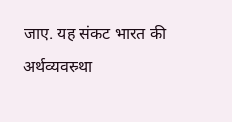जाए. यह संकट भारत की अर्थव्यवस्र्था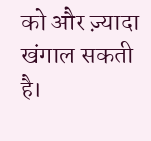को और ज़्यादा खंगाल सकती है।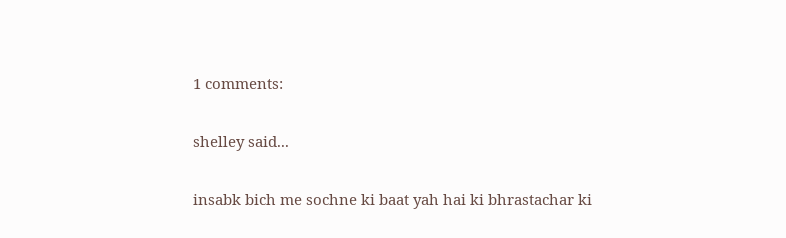1 comments:

shelley said...

insabk bich me sochne ki baat yah hai ki bhrastachar ki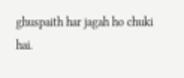ghuspaith har jagah ho chuki hai.